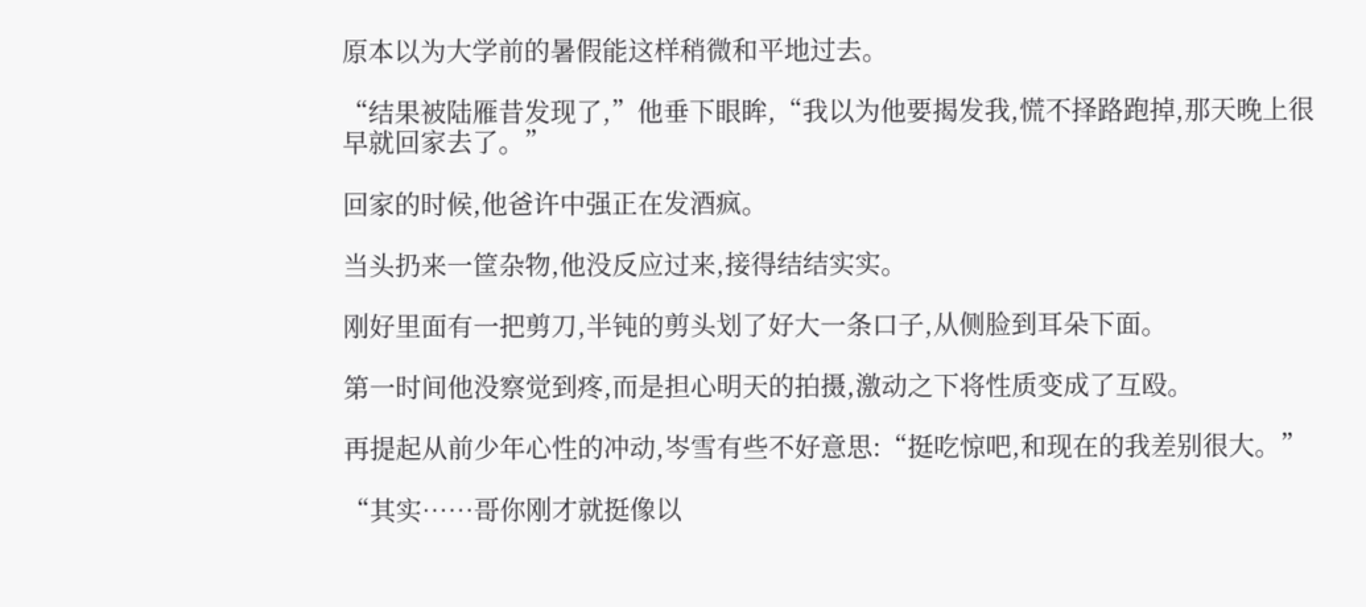原本以为大学前的暑假能这样稍微和平地过去。

“结果被陆雁昔发现了,”他垂下眼眸,“我以为他要揭发我,慌不择路跑掉,那天晚上很早就回家去了。”

回家的时候,他爸许中强正在发酒疯。

当头扔来一筐杂物,他没反应过来,接得结结实实。

刚好里面有一把剪刀,半钝的剪头划了好大一条口子,从侧脸到耳朵下面。

第一时间他没察觉到疼,而是担心明天的拍摄,激动之下将性质变成了互殴。

再提起从前少年心性的冲动,岑雪有些不好意思:“挺吃惊吧,和现在的我差别很大。”

“其实……哥你刚才就挺像以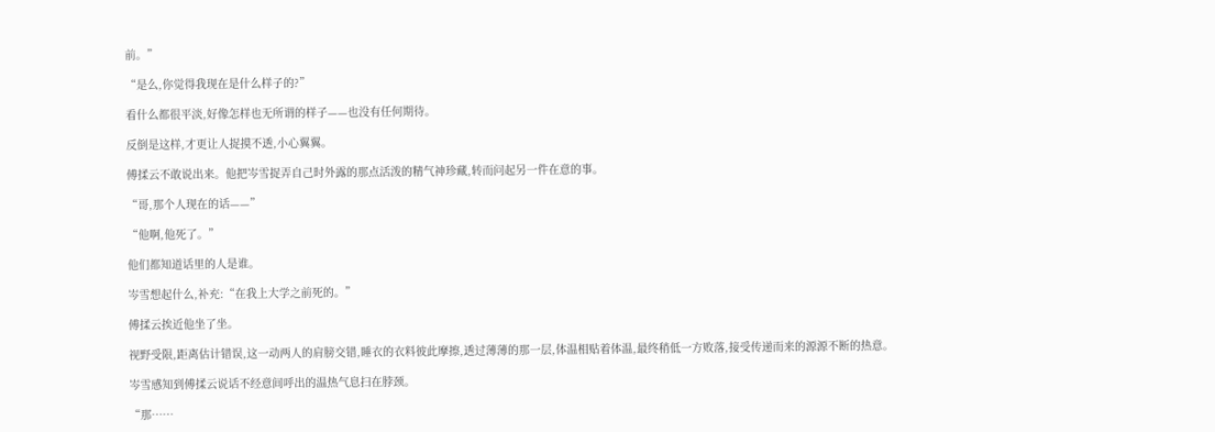前。”

“是么,你觉得我现在是什么样子的?”

看什么都很平淡,好像怎样也无所谓的样子——也没有任何期待。

反倒是这样,才更让人捉摸不透,小心翼翼。

傅揉云不敢说出来。他把岑雪捉弄自己时外露的那点活泼的精气神珍藏,转而问起另一件在意的事。

“哥,那个人现在的话——”

“他啊,他死了。”

他们都知道话里的人是谁。

岑雪想起什么,补充:“在我上大学之前死的。”

傅揉云挨近他坐了坐。

视野受限,距离估计错误,这一动两人的肩膀交错,睡衣的衣料彼此摩擦,透过薄薄的那一层,体温相贴着体温,最终稍低一方败落,接受传递而来的源源不断的热意。

岑雪感知到傅揉云说话不经意间呼出的温热气息扫在脖颈。

“那……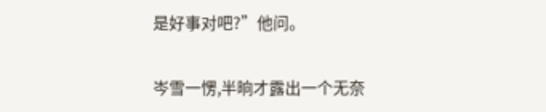是好事对吧?”他问。

岑雪一愣,半晌才露出一个无奈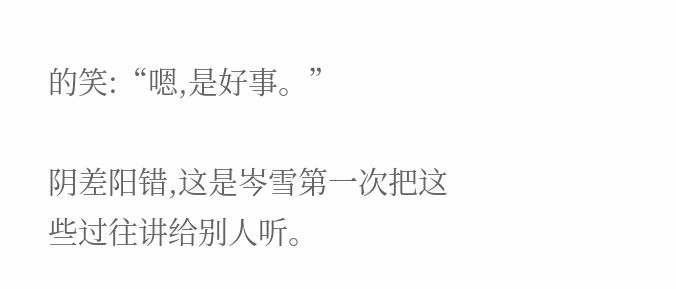的笑:“嗯,是好事。”

阴差阳错,这是岑雪第一次把这些过往讲给别人听。